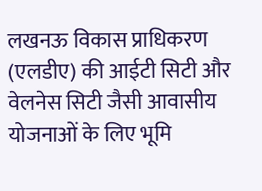लखनऊ विकास प्राधिकरण (एलडीए) की आईटी सिटी और वेलनेस सिटी जैसी आवासीय योजनाओं के लिए भूमि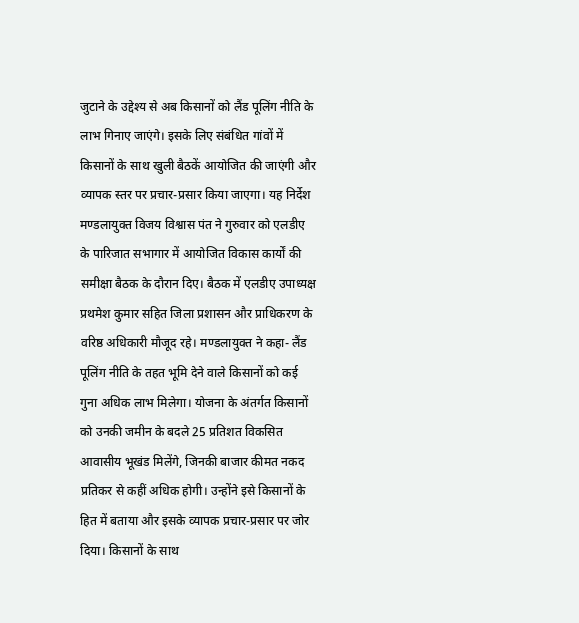जुटाने के उद्देश्य से अब किसानों को लैंड पूलिंग नीति के लाभ गिनाए जाएंगे। इसके लिए संबंधित गांवों में किसानों के साथ खुली बैठकें आयोजित की जाएंगी और व्यापक स्तर पर प्रचार-प्रसार किया जाएगा। यह निर्देश मण्डलायुक्त विजय विश्वास पंत ने गुरुवार को एलडीए के पारिजात सभागार में आयोजित विकास कार्यों की समीक्षा बैठक के दौरान दिए। बैठक में एलडीए उपाध्यक्ष प्रथमेश कुमार सहित जिला प्रशासन और प्राधिकरण के वरिष्ठ अधिकारी मौजूद रहे। मण्डलायुक्त ने कहा- लैंड पूलिंग नीति के तहत भूमि देने वाले किसानों को कई गुना अधिक लाभ मिलेगा। योजना के अंतर्गत किसानों को उनकी जमीन के बदले 25 प्रतिशत विकसित आवासीय भूखंड मिलेंगे, जिनकी बाजार कीमत नकद प्रतिकर से कहीं अधिक होगी। उन्होंने इसे किसानों के हित में बताया और इसके व्यापक प्रचार-प्रसार पर जोर दिया। किसानों के साथ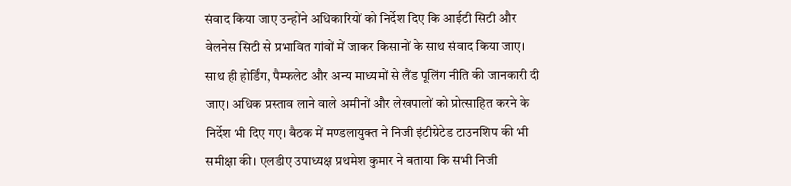संवाद किया जाए उन्होंने अधिकारियों को निर्देश दिए कि आईटी सिटी और वेलनेस सिटी से प्रभावित गांवों में जाकर किसानों के साथ संवाद किया जाए। साथ ही होर्डिंग, पैम्फलेट और अन्य माध्यमों से लैंड पूलिंग नीति की जानकारी दी जाए। अधिक प्रस्ताव लाने वाले अमीनों और लेखपालों को प्रोत्साहित करने के निर्देश भी दिए गए। बैठक में मण्डलायुक्त ने निजी इंटीग्रेटेड टाउनशिप की भी समीक्षा की। एलडीए उपाध्यक्ष प्रथमेश कुमार ने बताया कि सभी निजी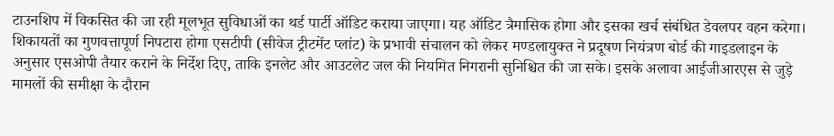टाउनशिप में विकसित की जा रही मूलभूत सुविधाओं का थर्ड पार्टी ऑडिट कराया जाएगा। यह ऑडिट त्रैमासिक होगा और इसका खर्च संबंधित डेवलपर वहन करेगा। शिकायतों का गुणवत्तापूर्ण निपटारा होगा एसटीपी (सीवेज ट्रीटमेंट प्लांट) के प्रभावी संचालन को लेकर मण्डलायुक्त ने प्रदूषण नियंत्रण बोर्ड की गाइडलाइन के अनुसार एसओपी तैयार कराने के निर्देश दिए, ताकि इनलेट और आउटलेट जल की नियमित निगरानी सुनिश्चित की जा सके। इसके अलावा आईजीआरएस से जुड़े मामलों की समीक्षा के दौरान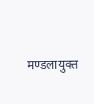मण्डलायुक्त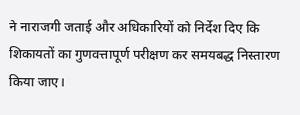ने नाराजगी जताई और अधिकारियों को निर्देश दिए कि शिकायतों का गुणवत्तापूर्ण परीक्षण कर समयबद्ध निस्तारण किया जाए।